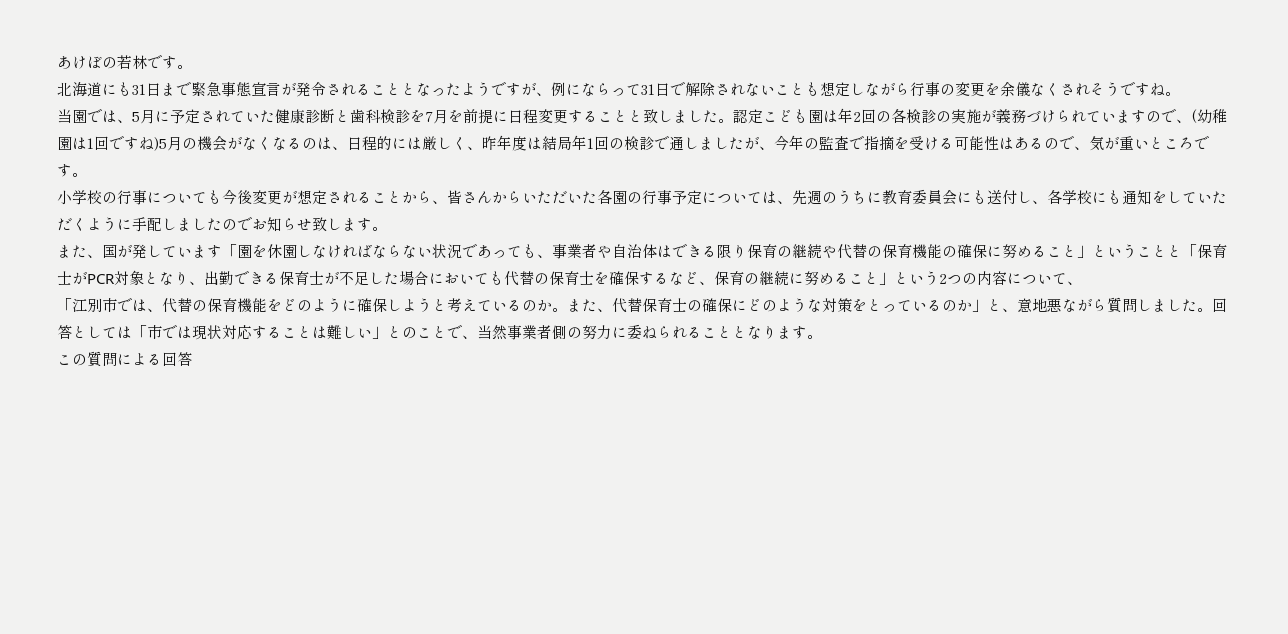あけぼの若林です。
北海道にも31日まで緊急事態宣言が発令されることとなったようですが、例にならって31日で解除されないことも想定しながら行事の変更を余儀なくされそうですね。
当園では、5月に予定されていた健康診断と歯科検診を7月を前提に日程変更することと致しました。認定こども園は年2回の各検診の実施が義務づけられていますので、(幼稚園は1回ですね)5月の機会がなくなるのは、日程的には厳しく、昨年度は結局年1回の検診で通しましたが、今年の監査で指摘を受ける可能性はあるので、気が重いところです。
小学校の行事についても今後変更が想定されることから、皆さんからいただいた各園の行事予定については、先週のうちに教育委員会にも送付し、各学校にも通知をしていただくように手配しましたのでお知らせ致します。
また、国が発しています「園を休園しなければならない状況であっても、事業者や自治体はできる限り保育の継続や代替の保育機能の確保に努めること」ということと「保育士がPCR対象となり、出勤できる保育士が不足した場合においても代替の保育士を確保するなど、保育の継続に努めること」という2つの内容について、
「江別市では、代替の保育機能をどのように確保しようと考えているのか。また、代替保育士の確保にどのような対策をとっているのか」と、意地悪ながら質問しました。回答としては「市では現状対応することは難しい」とのことで、当然事業者側の努力に委ねられることとなります。
この質問による回答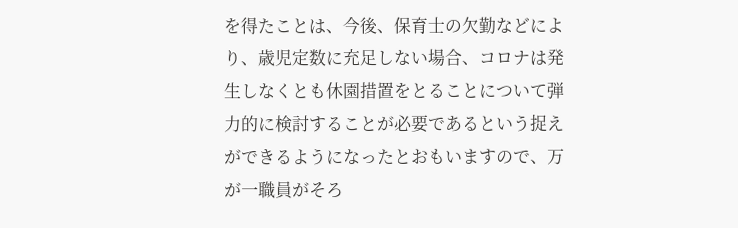を得たことは、今後、保育士の欠勤などにより、歳児定数に充足しない場合、コロナは発生しなくとも休園措置をとることについて弾力的に検討することが必要であるという捉えができるようになったとおもいますので、万が一職員がそろ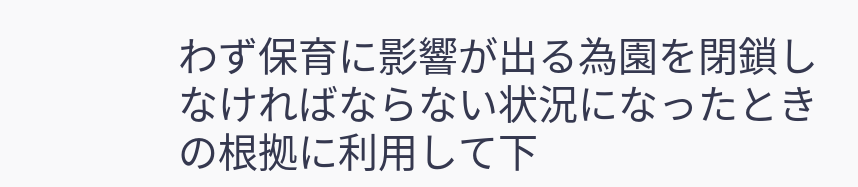わず保育に影響が出る為園を閉鎖しなければならない状況になったときの根拠に利用して下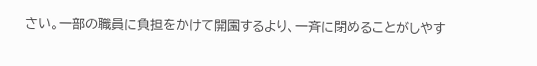さい。一部の職員に負担をかけて開園するより、一斉に閉めることがしやす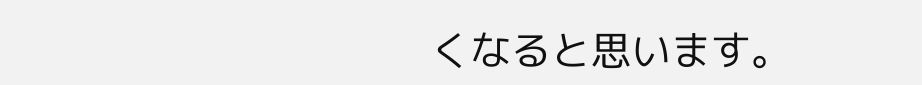くなると思います。